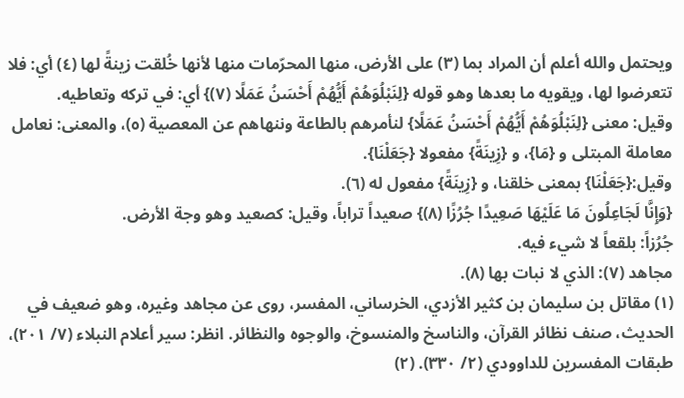ويحتمل والله أعلم أن المراد بما (٣) على الأرض، منها المحرّمات منها لأنها خُلقت زينةً لها (٤) أي: فلا تتعرضوا لها، ويقويه ما بعدها وهو قوله {لِنَبْلُوَهُمْ أَيُّهُمْ أَحْسَنُ عَمَلًا (٧)} أي: في تركه وتعاطيه.
وقيل: معنى {لِنَبْلُوَهُمْ أَيُّهُمْ أَحْسَنُ عَمَلًا} لنأمرهم بالطاعة وننهاهم عن المعصية (٥)، والمعنى: نعامل معاملة المبتلى و {مَا}، و {زِينَةً} مفعولا {جَعَلْنَا}.
وقيل:{جَعَلْنَا} بمعنى خلقنا، و {زِينَةً} مفعول له (٦).
{وَإِنَّا لَجَاعِلُونَ مَا عَلَيْهَا صَعِيدًا جُرُزًا (٨)} صعيداً تراباً، وقيل: كصعيد وهو وجة الأرض.
جُرُزاً: بلقعاً لا شيء فيه.
مجاهد (٧): الذي لا نبات بها (٨).
(١) مقاتل بن سليمان بن كثير الأزدي، الخرساني، المفسر، روى عن مجاهد وغيره، وهو ضعيف في الحديث، صنف نظائر القرآن، والناسخ والمنسوخ، والوجوه والنظائر. انظر: سير أعلام النبلاء (٧/ ٢٠١)، طبقات المفسرين للداوودي (٢/ ٣٣٠). (٢)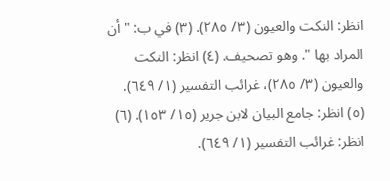انظر: النكت والعيون (٣/ ٢٨٥). (٣) في ب: " أن المراد بها ". وهو تصحيف. (٤) انظر: النكت والعيون (٣/ ٢٨٥)، غرائب التفسير (١/ ٦٤٩). (٥) انظر: جامع البيان لابن جرير (١٥/ ١٥٣). (٦) انظر: غرائب التفسير (١/ ٦٤٩).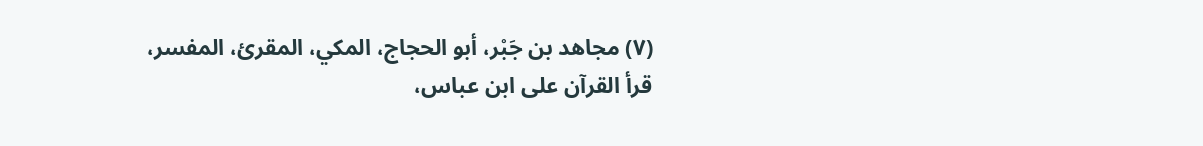(٧) مجاهد بن جَبْر، أبو الحجاج، المكي، المقرئ، المفسر، قرأ القرآن على ابن عباس،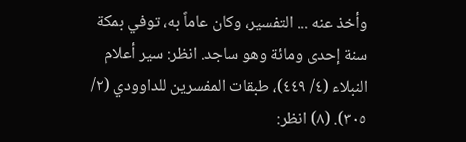وأخذ عنه ... التفسير، وكان عاماً به، توفي بمكة سنة إحدى ومائة وهو ساجد. انظر: سير أعلام النبلاء (٤/ ٤٤٩)، طبقات المفسرين للداوودي (٢/ ٣٠٥). (٨) انظر: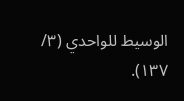الوسيط للواحدي (٣/ ١٣٧).